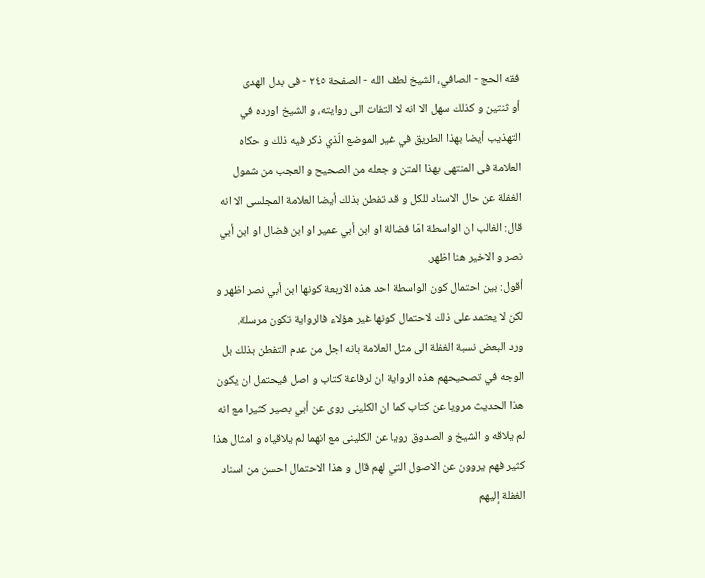فقه الحج - الصافي، الشيخ لطف الله - الصفحة ٢٤٥ - فى بدل الهدى
أو ثنتين و كذلك سهل الا انه لا التفات الى روايته، و الشيخ اورده في التهذيب أيضا بهذا الطريق في غير الموضع الّذي ذكر فيه ذلك و حكاه العلامة فى المنتهى بهذا المتن و جعله من الصحيح و العجب من شمول الغفلة عن حال الاسناد للكل و قد تفطن بذلك أيضا العلامة المجلسى الا انه قال: الغالب ان الواسطة امّا فضالة او ابن أبي عمير او ابن فضال او ابن أبي نصر و الاخير هنا اظهر.
أقول: بين احتمال كون الواسطة احد هذه الاربعة كونها ابن أبي نصر اظهر و لكن لا يعتمد على ذلك لاحتمال كونها غير هؤلاء فالرواية تكون مرسلة.
ورد البعض نسبة الغفلة الى مثل العلامة بانه اجل من عدم التفطن بذلك بل الوجه في تصحيحهم هذه الرواية ان لرفاعة كتاب و اصل فيحتمل ان يكون هذا الحديث مرويا عن كتاب كما ان الكلينى روى عن أبي بصير كثيرا مع انه لم يلاقه و الشيخ و الصدوق رويا عن الكلينى مع انهما لم يلاقياه و امثال هذا كثير فهم يروون عن الاصول التي لهم قال و هذا الاحتمال احسن من اسناد الغفلة إليهم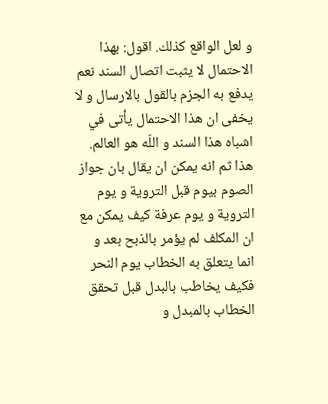و لعل الواقع كذلك. اقول: بهذا الاحتمال لا يثبت اتصال السند نعم يدفع به الجزم بالقول بالارسال و لا يخفى ان هذا الاحتمال يأتى في اشباه هذا السند و اللّه هو العالم.
هذا ثم انه يمكن ان يقال بان جواز الصوم بيوم قبل التروية و يوم التروية و يوم عرفة كيف يمكن مع ان المكلف لم يؤمر بالذبح بعد و انما يتعلق به الخطاب يوم النحر فكيف يخاطب بالبدل قبل تحقق الخطاب بالمبدل و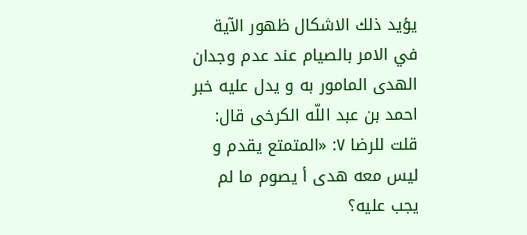يؤيد ذلك الاشكال ظهور الآية في الامر بالصيام عند عدم وجدان الهدى المامور به و يدل عليه خبر احمد بن عبد اللّه الكرخى قال: قلت للرضا ٧: «المتمتع يقدم و ليس معه هدى أ يصوم ما لم يجب عليه؟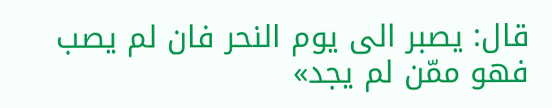قال: يصبر الى يوم النحر فان لم يصب فهو ممّن لم يجد»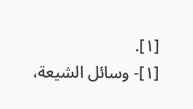[١].
[١]- وسائل الشيعة،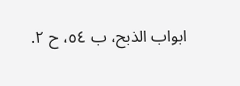ابواب الذبح، ب ٥٤، ح ٢.